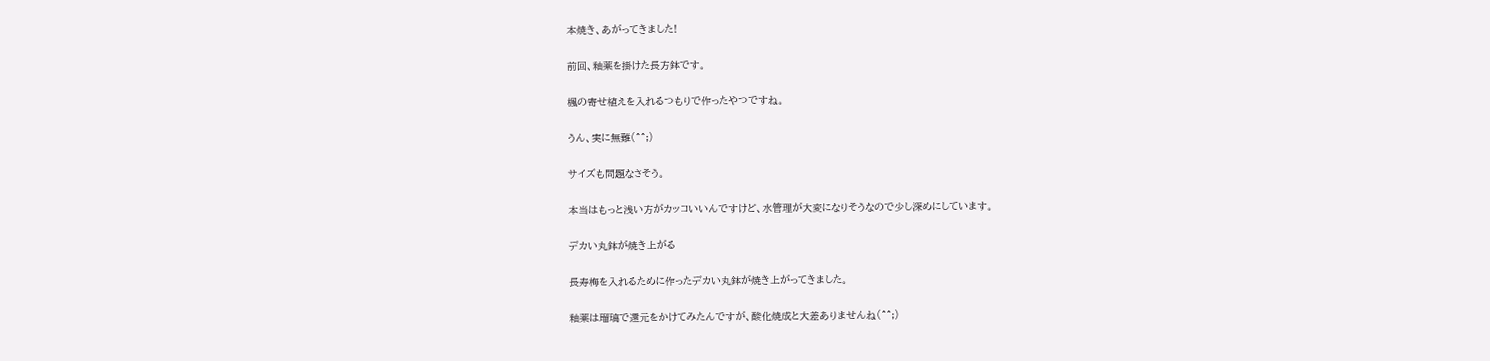本焼き、あがってきました!

前回、釉薬を掛けた長方鉢です。

楓の寄せ植えを入れるつもりで作ったやつですね。

うん、実に無難(^^;)

サイズも問題なさそう。

本当はもっと浅い方がカッコいいんですけど、水管理が大変になりそうなので少し深めにしています。

デカい丸鉢が焼き上がる

長寿梅を入れるために作ったデカい丸鉢が焼き上がってきました。

釉薬は瑠璃で還元をかけてみたんですが、酸化焼成と大差ありませんね(^^;)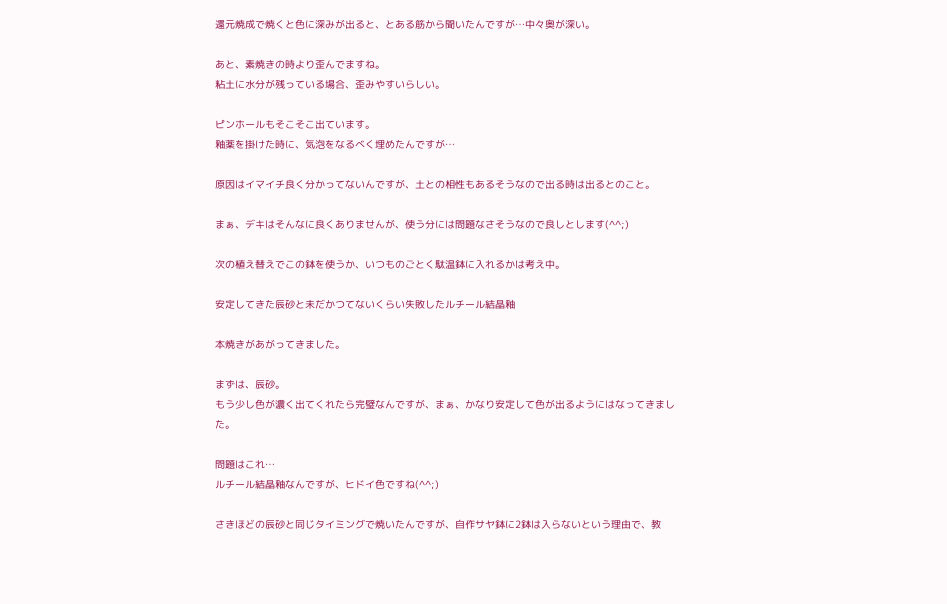還元焼成で焼くと色に深みが出ると、とある筋から聞いたんですが…中々奥が深い。

あと、素焼きの時より歪んでますね。
粘土に水分が残っている場合、歪みやすいらしい。

ピンホールもそこそこ出ています。
釉薬を掛けた時に、気泡をなるべく埋めたんですが…

原因はイマイチ良く分かってないんですが、土との相性もあるそうなので出る時は出るとのこと。

まぁ、デキはそんなに良くありませんが、使う分には問題なさそうなので良しとします(^^;)

次の植え替えでこの鉢を使うか、いつものごとく駄温鉢に入れるかは考え中。

安定してきた辰砂と未だかつてないくらい失敗したルチール結晶釉

本焼きがあがってきました。

まずは、辰砂。
もう少し色が濃く出てくれたら完璧なんですが、まぁ、かなり安定して色が出るようにはなってきました。

問題はこれ…
ルチール結晶釉なんですが、ヒドイ色ですね(^^;)

さきほどの辰砂と同じタイミングで焼いたんですが、自作サヤ鉢に2鉢は入らないという理由で、教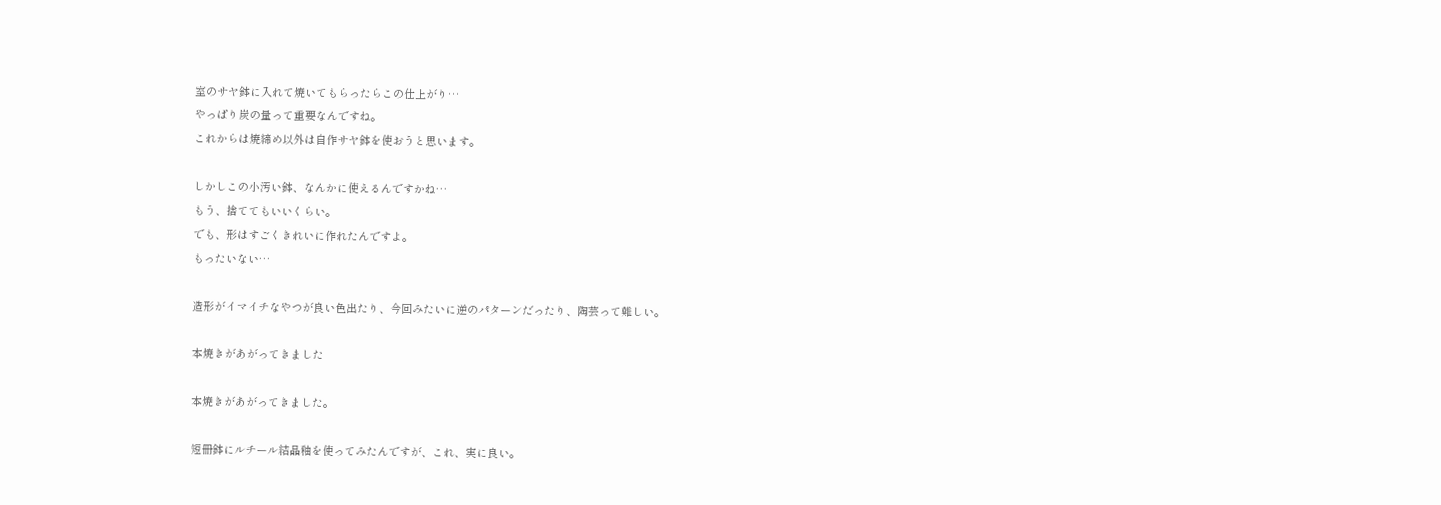室のサヤ鉢に入れて焼いてもらったらこの仕上がり…
やっぱり炭の量って重要なんですね。
これからは焼締め以外は自作サヤ鉢を使おうと思います。

しかしこの小汚い鉢、なんかに使えるんですかね…
もう、捨ててもいいくらい。
でも、形はすごくきれいに作れたんですよ。
もったいない…

造形がイマイチなやつが良い色出たり、今回みたいに逆のパターンだったり、陶芸って難しい。

本焼きがあがってきました

本焼きがあがってきました。

短冊鉢にルチール結晶釉を使ってみたんですが、これ、実に良い。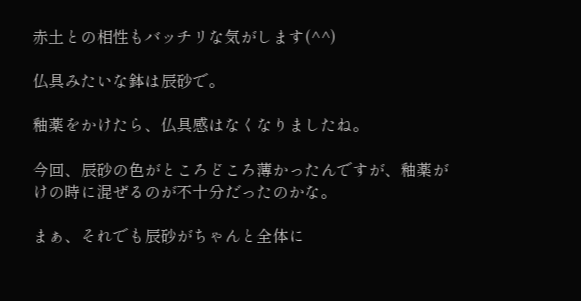赤土との相性もバッチリな気がします(^^)

仏具みたいな鉢は辰砂で。

釉薬をかけたら、仏具感はなくなりましたね。

今回、辰砂の色がところどころ薄かったんですが、釉薬がけの時に混ぜるのが不十分だったのかな。

まぁ、それでも辰砂がちゃんと全体に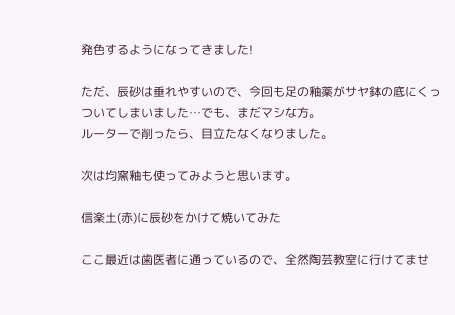発色するようになってきました!

ただ、辰砂は垂れやすいので、今回も足の釉薬がサヤ鉢の底にくっついてしまいました…でも、まだマシな方。
ルーターで削ったら、目立たなくなりました。

次は均窯釉も使ってみようと思います。

信楽土(赤)に辰砂をかけて焼いてみた

ここ最近は歯医者に通っているので、全然陶芸教室に行けてませ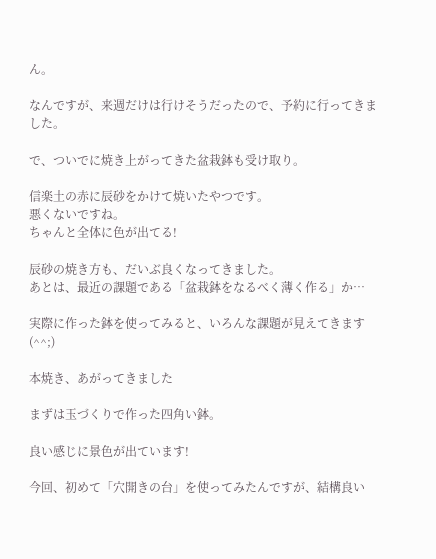ん。

なんですが、来週だけは行けそうだったので、予約に行ってきました。

で、ついでに焼き上がってきた盆栽鉢も受け取り。

信楽土の赤に辰砂をかけて焼いたやつです。
悪くないですね。
ちゃんと全体に色が出てる!

辰砂の焼き方も、だいぶ良くなってきました。
あとは、最近の課題である「盆栽鉢をなるべく薄く作る」か…

実際に作った鉢を使ってみると、いろんな課題が見えてきます(^^;)

本焼き、あがってきました

まずは玉づくりで作った四角い鉢。

良い感じに景色が出ています!

今回、初めて「穴開きの台」を使ってみたんですが、結構良い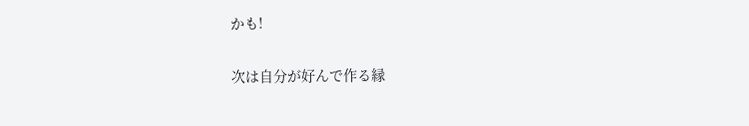かも!

次は自分が好んで作る縁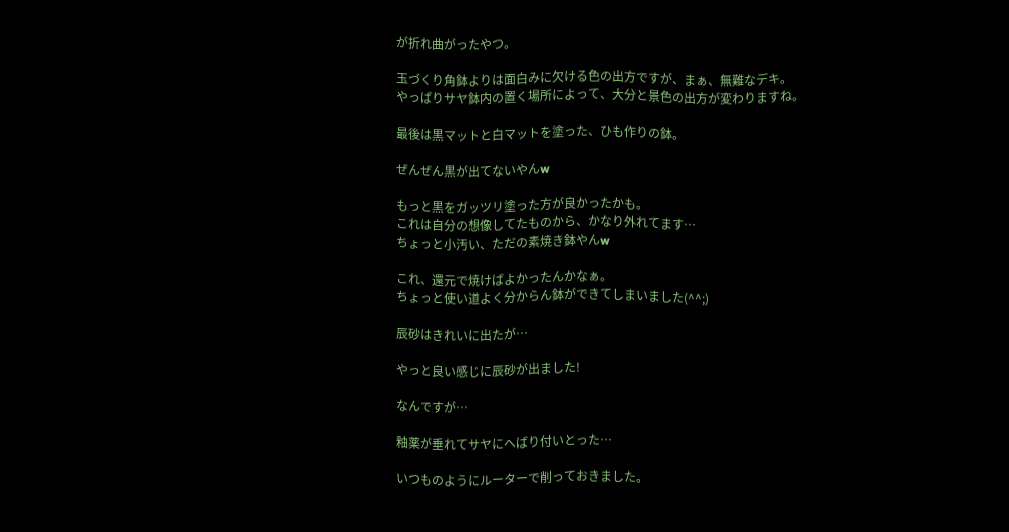が折れ曲がったやつ。

玉づくり角鉢よりは面白みに欠ける色の出方ですが、まぁ、無難なデキ。
やっぱりサヤ鉢内の置く場所によって、大分と景色の出方が変わりますね。

最後は黒マットと白マットを塗った、ひも作りの鉢。

ぜんぜん黒が出てないやんw

もっと黒をガッツリ塗った方が良かったかも。
これは自分の想像してたものから、かなり外れてます…
ちょっと小汚い、ただの素焼き鉢やんw

これ、還元で焼けばよかったんかなぁ。
ちょっと使い道よく分からん鉢ができてしまいました(^^;)

辰砂はきれいに出たが…

やっと良い感じに辰砂が出ました!

なんですが…

釉薬が垂れてサヤにへばり付いとった…

いつものようにルーターで削っておきました。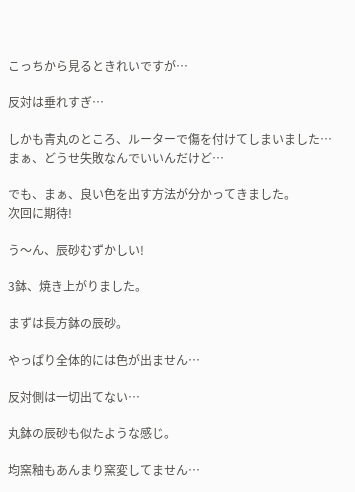こっちから見るときれいですが…

反対は垂れすぎ…

しかも青丸のところ、ルーターで傷を付けてしまいました…
まぁ、どうせ失敗なんでいいんだけど…

でも、まぁ、良い色を出す方法が分かってきました。
次回に期待!

う〜ん、辰砂むずかしい!

3鉢、焼き上がりました。

まずは長方鉢の辰砂。

やっぱり全体的には色が出ません…

反対側は一切出てない…

丸鉢の辰砂も似たような感じ。

均窯釉もあんまり窯変してません…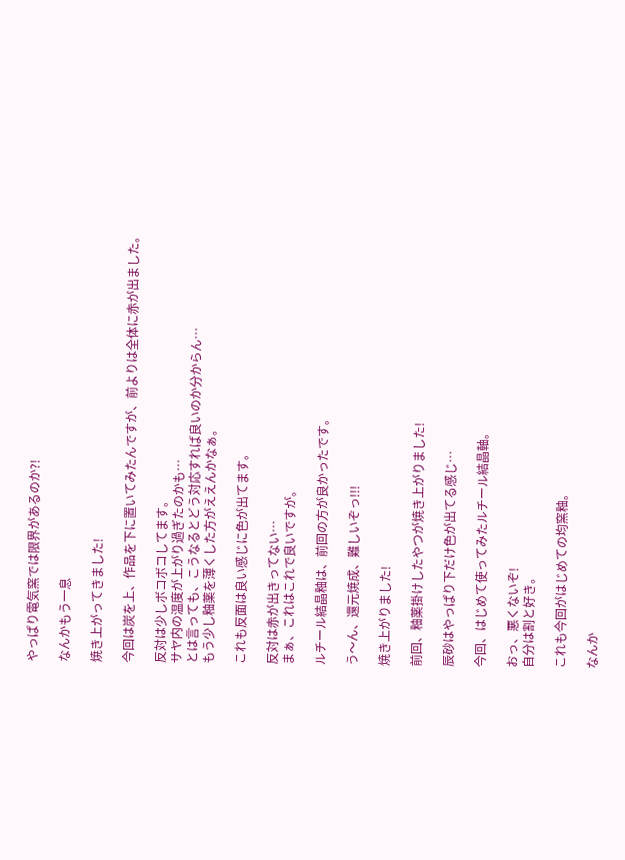やっぱり電気窯では限界があるのか?!

なんかもう一息

焼き上がってきました!

今回は炭を上、作品を下に置いてみたんですが、前よりは全体に赤が出ました。

反対は少しボコボコしてます。
サヤ内の温度が上がり過ぎたのかも…
とは言っても、こうなるとどう対応すれば良いのか分からん…
もう少し釉薬を薄くした方がええんかなぁ。

これも反面は良い感じに色が出てます。

反対は赤が出きってない…
まぁ、これはこれで良いですが。

ルチール結晶釉は、前回の方が良かったです。

う〜ん、還元焼成、難しいぞっ!!!

焼き上がりました!

前回、釉薬掛けしたやつが焼き上がりました!

辰砂はやっぱり下だけ色が出てる感じ…

今回、はじめて使ってみたルチール結晶軸。

おっ、悪くないぞ!
自分は割と好き。

これも今回がはじめての均窯釉。

なんか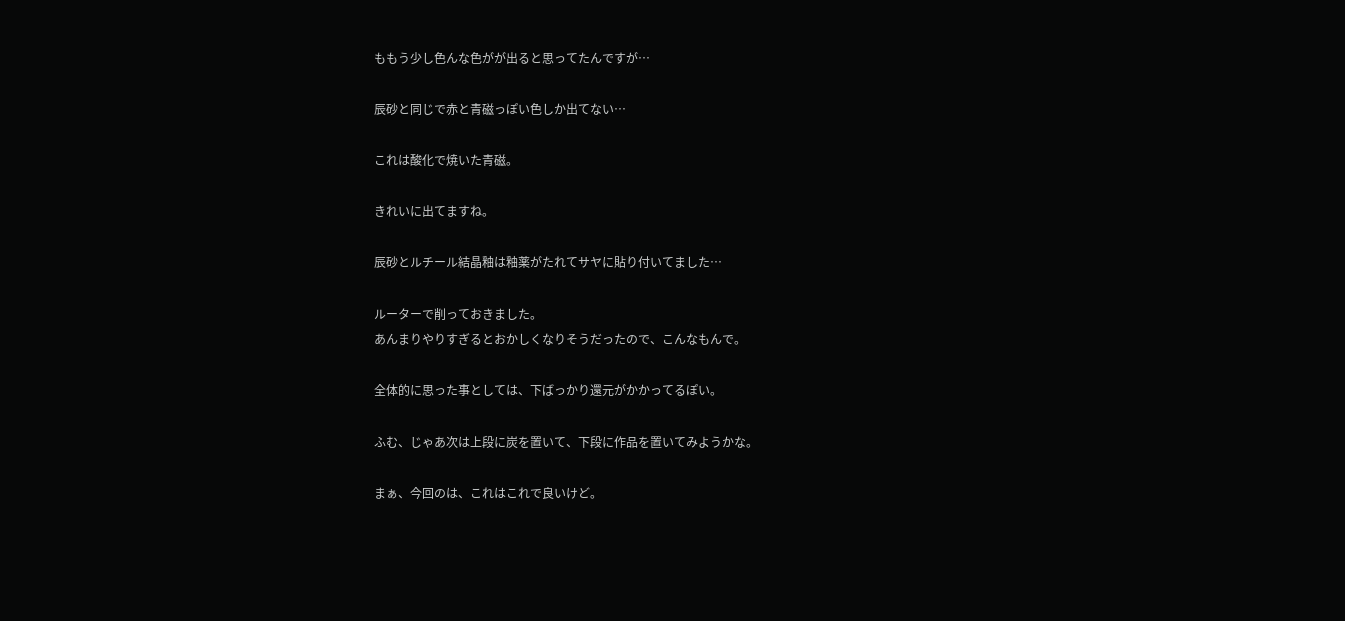ももう少し色んな色がが出ると思ってたんですが…

辰砂と同じで赤と青磁っぽい色しか出てない…

これは酸化で焼いた青磁。

きれいに出てますね。

辰砂とルチール結晶釉は釉薬がたれてサヤに貼り付いてました…

ルーターで削っておきました。
あんまりやりすぎるとおかしくなりそうだったので、こんなもんで。

全体的に思った事としては、下ばっかり還元がかかってるぽい。

ふむ、じゃあ次は上段に炭を置いて、下段に作品を置いてみようかな。

まぁ、今回のは、これはこれで良いけど。